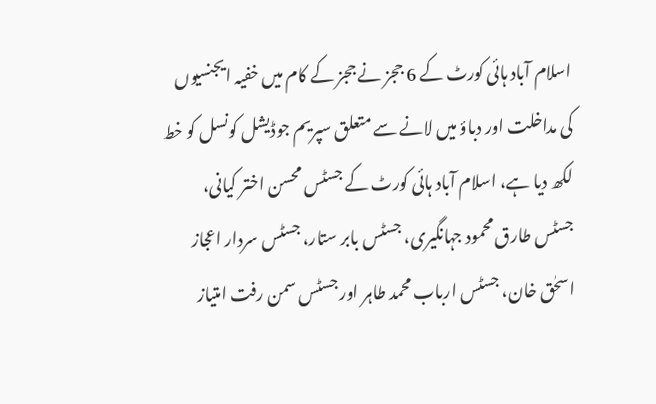اسلام آباد ہائی کورٹ کے 6 ججز نے ججز کے کام میں خفیہ ایجنسیوں کی مداخلت اور دباؤ میں لانے سے متعلق سپریم جوڈیشل کونسل کو خط لکھ دیا ہے، اسلام آباد ہائی کورٹ کے جسٹس محسن اختر کیانی، جسٹس طارق محمود جہانگیری، جسٹس بابر ستار، جسٹس سردار اعجاز اسحٰق خان، جسٹس ارباب محمد طاہر اور جسٹس سمن رفت امتیاز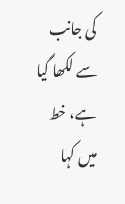کی جانب سے لکھا گیا ہے، خط میں کہا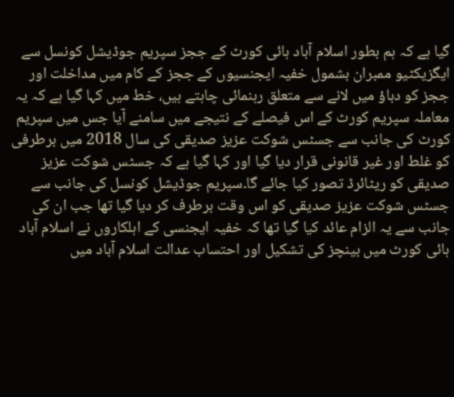گیا ہے کہ ہم بطور اسلام آباد ہائی کورٹ کے ججز سپریم جوڈیشل کونسل سے ایگزیکٹیو ممبران بشمول خفیہ ایجنسیوں کے ججز کے کام میں مداخلت اور ججز کو دباؤ میں لانے سے متعلق رہنمائی چاہتے ہیں، خط میں کہا گیا ہے کہ یہ معاملہ سپریم کورٹ کے اس فیصلے کے نتیجے میں سامنے آیا جس میں سپریم کورٹ کی جانب سے جسٹس شوکت عزیز صدیقی کی سال 2018 میں برطرفی کو غلط اور غیر قانونی قرار دیا گیا اور کہا گیا ہے کہ جسٹس شوکت عزیز صدیقی کو ریٹائرڈ تصور کیا جائے گا۔سپریم جوڈیشل کونسل کی جانب سے جسٹس شوکت عزیز صدیقی کو اس وقت برطرف کر دیا گیا تھا جب ان کی جانب سے یہ الزام عائد کیا گیا تھا کہ خفیہ ایجنسی کے اہلکاروں نے اسلام آباد ہائی کورٹ میں بینچز کی تشکیل اور احتساب عدالت اسلام آباد میں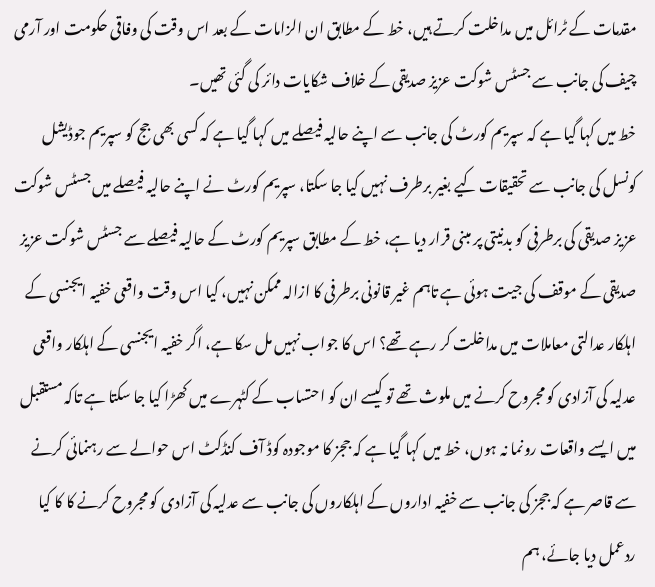مقدمات کے ٹرائل میں مداخلت کرتے ہیں، خط کے مطابق ان الزامات کے بعد اس وقت کی وفاقی حکومت اور آرمی چیف کی جانب سے جسٹس شوکت عزیز صدیقی کے خلاف شکایات دائر کی گئی تھیں۔
خط میں کہا گیا ہے کہ سپریم کورٹ کی جانب سے اپنے حالیہ فیصلے میں کہا گیا ہے کہ کسی بھی جج کو سپریم جوڈیشل کونسل کی جانب سے تحقیقات کیے بغیر برطرف نہیں کیا جا سکتا، سپریم کورٹ نے اپنے حالیہ فیصلے میں جسٹس شوکت عزیز صدیقی کی برطرفی کو بدنیتی پر مبنی قرار دیا ہے، خط کے مطابق سپریم کورٹ کے حالیہ فیصلے سے جسٹس شوکت عزیز صدیقی کے موقف کی جیت ہوئی ہے تاہم غیر قانونی برطرفی کا ازالہ ممکن نہیں، کیا اس وقت واقعی خفیہ ایجنسی کے اہلکار عدالتی معاملات میں مداخلت کر رہے تھے؟ اس کا جواب نہیں مل سکا ہے، اگر خفیہ ایجنسی کے اہلکار واقعی عدلیہ کی آزادی کو مجروح کرنے میں ملوث تھے تو کیسے ان کو احتساب کے کٹہرے میں کھڑا کیا جا سکتا ہے تاکہ مستقبل میں ایسے واقعات رونما نہ ہوں، خط میں کہا گیا ہے کہ ججز کا موجودہ کوڈ آف کنڈکٹ اس حوالے سے رہنمائی کرنے سے قاصر ہے کہ ججز کی جانب سے خفیہ اداروں کے اہلکاروں کی جانب سے عدلیہ کی آزادی کو مجروح کرنے کا کا کیا ردعمل دیا جائے، ہم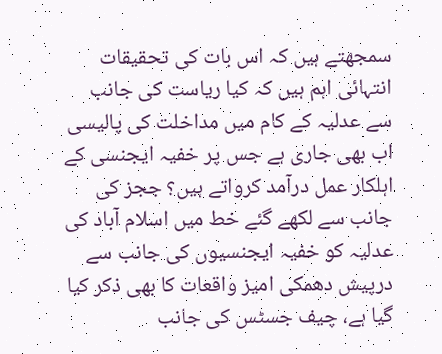سمجھتے ہیں کہ اس بات کی تحقیقات انتہائی اہم ہیں کہ کیا ریاست کی جانب سے عدلیہ کے کام میں مداخلت کی پالیسی اب بھی جاری ہے جس پر خفیہ ایجنسی کے اہلکار عمل درآمد کرواتے ہیں؟ ججز کی جانب سے لکھے گئے خط میں اسلام آباد کی عدلیہ کو خفیہ ایجنسیوں کی جانب سے درپیش دھمکی امیز واقعات کا بھی ذکر کیا گیا ہے، چیف جسٹس کی جانب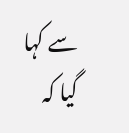سے کہا گیا کہ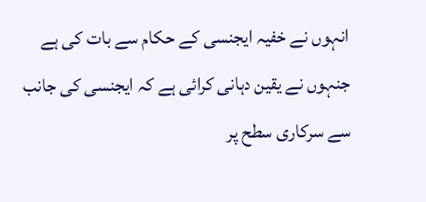انہوں نے خفیہ ایجنسی کے حکام سے بات کی ہے جنہوں نے یقین دہانی کرائی ہے کہ ایجنسی کی جانب سے سرکاری سطح پر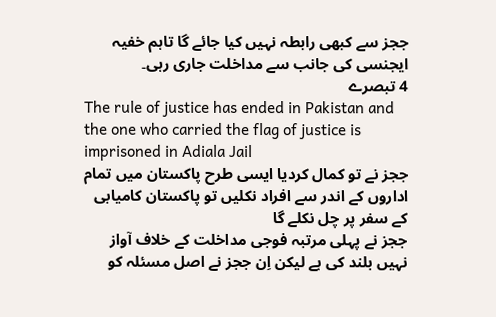ججز سے کبھی رابطہ نہیں کیا جائے گا تاہم خفیہ ایجنسی کی جانب سے مداخلت جاری رہی۔
4 تبصرے
The rule of justice has ended in Pakistan and the one who carried the flag of justice is imprisoned in Adiala Jail
ججز نے تو کمال کردیا ایسی طرح پاکستان میں تمام اداروں کے اندر سے افراد نکلیں تو پاکستان کامیابی کے سفر پر چل نکلے گا
ججز نے پہلی مرتبہ فوجی مداخلت کے خلاف آواز نہیں بلند کی ہے لیکن اِن ججز نے اصل مسئلہ کو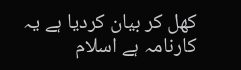کھل کر بیان کردیا ہے یہ کارنامہ ہے اسلام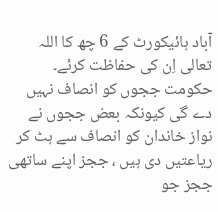آباد ہائیکورٹ کے 6 چھ کا اللہ تعالی اِن کی حفاظت کرئے۔
حکومت ججوں کو انصاف نہیں دے گی کیونکہ بعض ججوں نے نواز خاندان کو انصاف سے ہٹ کر ریاعتیں دی ہیں ، ججز اپنے ساتھی ججز جو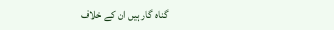گناہ گار ہیں ان کے خلاف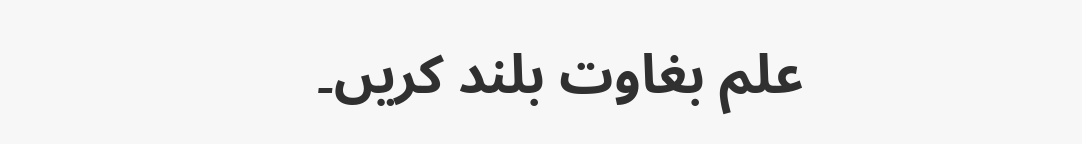علم بغاوت بلند کریں۔